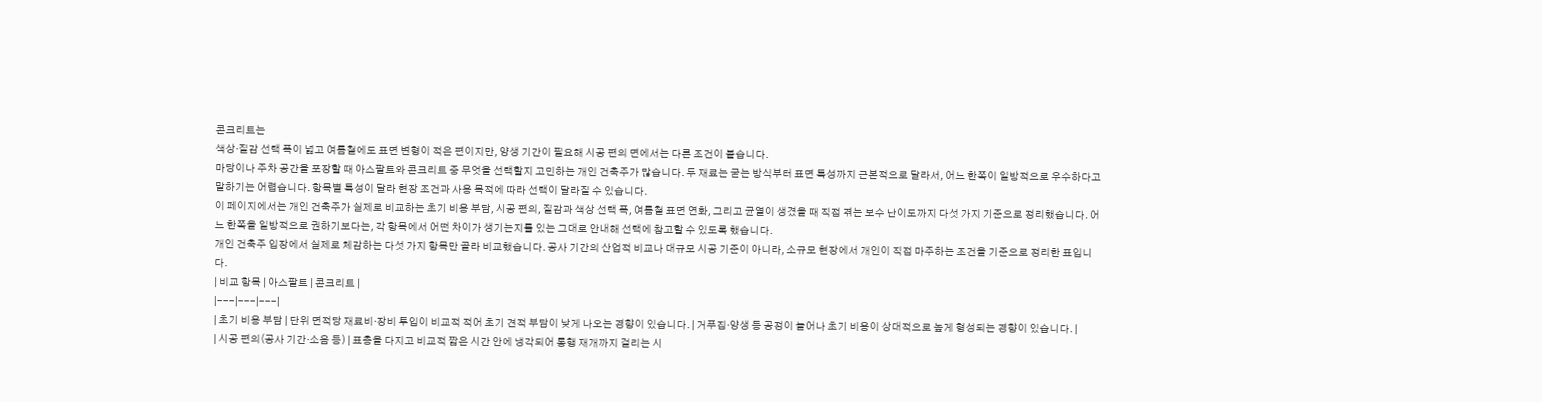콘크리트는
색상·질감 선택 폭이 넓고 여름철에도 표면 변형이 적은 편이지만, 양생 기간이 필요해 시공 편의 면에서는 다른 조건이 붙습니다.
마당이나 주차 공간을 포장할 때 아스팔트와 콘크리트 중 무엇을 선택할지 고민하는 개인 건축주가 많습니다. 두 재료는 굳는 방식부터 표면 특성까지 근본적으로 달라서, 어느 한쪽이 일방적으로 우수하다고 말하기는 어렵습니다. 항목별 특성이 달라 현장 조건과 사용 목적에 따라 선택이 달라질 수 있습니다.
이 페이지에서는 개인 건축주가 실제로 비교하는 초기 비용 부담, 시공 편의, 질감과 색상 선택 폭, 여름철 표면 연화, 그리고 균열이 생겼을 때 직접 겪는 보수 난이도까지 다섯 가지 기준으로 정리했습니다. 어느 한쪽을 일방적으로 권하기보다는, 각 항목에서 어떤 차이가 생기는지를 있는 그대로 안내해 선택에 참고할 수 있도록 했습니다.
개인 건축주 입장에서 실제로 체감하는 다섯 가지 항목만 골라 비교했습니다. 공사 기간의 산업적 비교나 대규모 시공 기준이 아니라, 소규모 현장에서 개인이 직접 마주하는 조건을 기준으로 정리한 표입니다.
| 비교 항목 | 아스팔트 | 콘크리트 |
|---|---|---|
| 초기 비용 부담 | 단위 면적당 재료비·장비 투입이 비교적 적어 초기 견적 부담이 낮게 나오는 경향이 있습니다. | 거푸집·양생 등 공정이 늘어나 초기 비용이 상대적으로 높게 형성되는 경향이 있습니다. |
| 시공 편의(공사 기간·소음 등) | 표층을 다지고 비교적 짧은 시간 안에 냉각되어 통행 재개까지 걸리는 시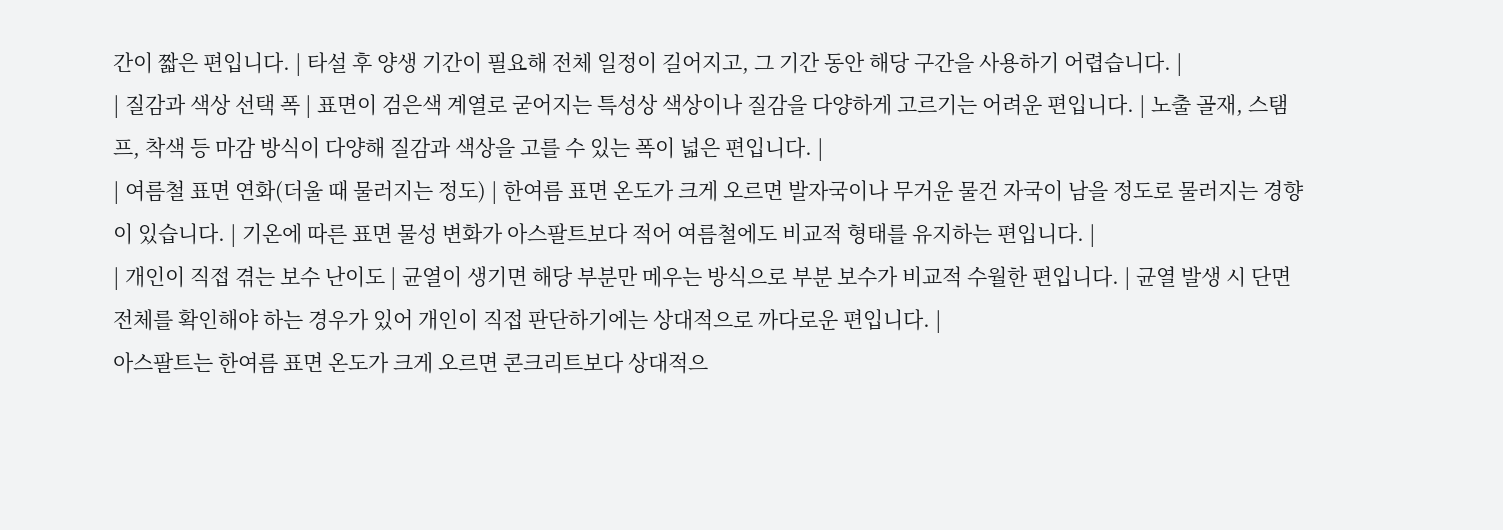간이 짧은 편입니다. | 타설 후 양생 기간이 필요해 전체 일정이 길어지고, 그 기간 동안 해당 구간을 사용하기 어렵습니다. |
| 질감과 색상 선택 폭 | 표면이 검은색 계열로 굳어지는 특성상 색상이나 질감을 다양하게 고르기는 어려운 편입니다. | 노출 골재, 스탬프, 착색 등 마감 방식이 다양해 질감과 색상을 고를 수 있는 폭이 넓은 편입니다. |
| 여름철 표면 연화(더울 때 물러지는 정도) | 한여름 표면 온도가 크게 오르면 발자국이나 무거운 물건 자국이 남을 정도로 물러지는 경향이 있습니다. | 기온에 따른 표면 물성 변화가 아스팔트보다 적어 여름철에도 비교적 형태를 유지하는 편입니다. |
| 개인이 직접 겪는 보수 난이도 | 균열이 생기면 해당 부분만 메우는 방식으로 부분 보수가 비교적 수월한 편입니다. | 균열 발생 시 단면 전체를 확인해야 하는 경우가 있어 개인이 직접 판단하기에는 상대적으로 까다로운 편입니다. |
아스팔트는 한여름 표면 온도가 크게 오르면 콘크리트보다 상대적으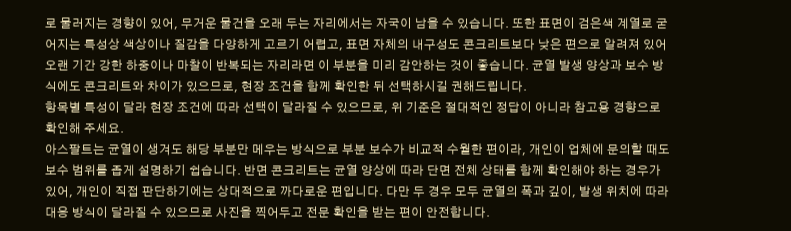로 물러지는 경향이 있어, 무거운 물건을 오래 두는 자리에서는 자국이 남을 수 있습니다. 또한 표면이 검은색 계열로 굳어지는 특성상 색상이나 질감을 다양하게 고르기 어렵고, 표면 자체의 내구성도 콘크리트보다 낮은 편으로 알려져 있어 오랜 기간 강한 하중이나 마찰이 반복되는 자리라면 이 부분을 미리 감안하는 것이 좋습니다. 균열 발생 양상과 보수 방식에도 콘크리트와 차이가 있으므로, 현장 조건을 함께 확인한 뒤 선택하시길 권해드립니다.
항목별 특성이 달라 현장 조건에 따라 선택이 달라질 수 있으므로, 위 기준은 절대적인 정답이 아니라 참고용 경향으로 확인해 주세요.
아스팔트는 균열이 생겨도 해당 부분만 메우는 방식으로 부분 보수가 비교적 수월한 편이라, 개인이 업체에 문의할 때도 보수 범위를 좁게 설명하기 쉽습니다. 반면 콘크리트는 균열 양상에 따라 단면 전체 상태를 함께 확인해야 하는 경우가 있어, 개인이 직접 판단하기에는 상대적으로 까다로운 편입니다. 다만 두 경우 모두 균열의 폭과 깊이, 발생 위치에 따라 대응 방식이 달라질 수 있으므로 사진을 찍어두고 전문 확인을 받는 편이 안전합니다.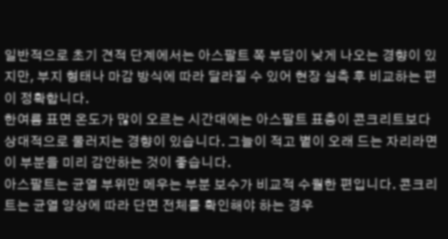일반적으로 초기 견적 단계에서는 아스팔트 쪽 부담이 낮게 나오는 경향이 있지만, 부지 형태나 마감 방식에 따라 달라질 수 있어 현장 실측 후 비교하는 편이 정확합니다.
한여름 표면 온도가 많이 오르는 시간대에는 아스팔트 표층이 콘크리트보다 상대적으로 물러지는 경향이 있습니다. 그늘이 적고 볕이 오래 드는 자리라면 이 부분을 미리 감안하는 것이 좋습니다.
아스팔트는 균열 부위만 메우는 부분 보수가 비교적 수월한 편입니다. 콘크리트는 균열 양상에 따라 단면 전체를 확인해야 하는 경우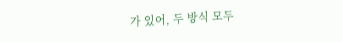가 있어, 두 방식 모두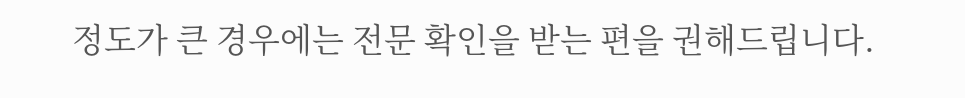정도가 큰 경우에는 전문 확인을 받는 편을 권해드립니다.